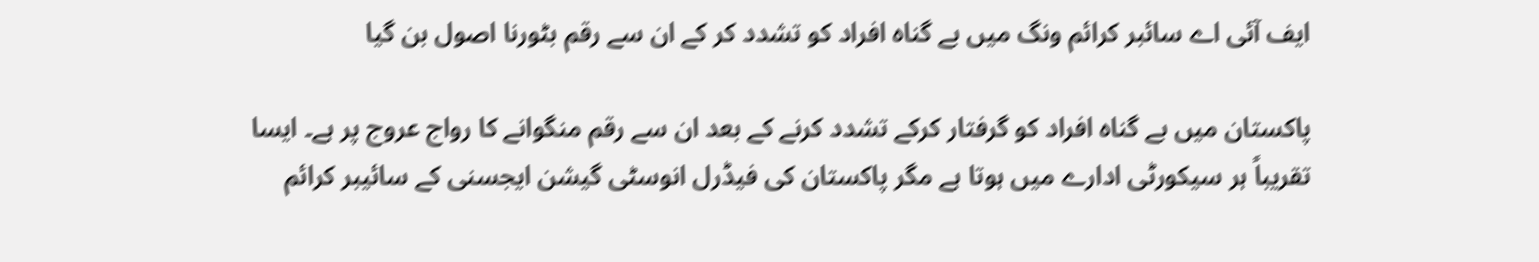ایف آئی اے سائبر کرائم ونگ میں بے گناہ افراد کو تشدد کر کے ان سے رقم بٹورنا اصول بن گیا

پاکستان میں بے گناہ افراد کو گرفتار کرکے تشدد کرنے کے بعد ان سے رقم منگوانے کا رواج عروج پر ہے۔ ایسا تقریباً ہر سیکورٹی ادارے میں ہوتا ہے مگر پاکستان کی فیڈرل انوسٹی گیشن ایجسنی کے سائیبر کرائم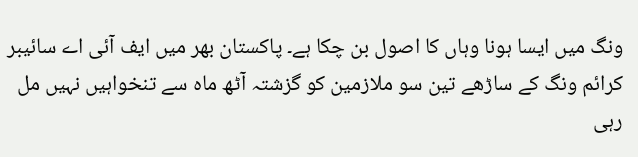ونگ میں ایسا ہونا وہاں کا اصول بن چکا ہے۔ پاکستان بھر میں ایف آئی اے سائیبر کرائم ونگ کے ساڑھے تین سو ملازمین کو گزشتہ آٹھ ماہ سے تنخواہیں نہیں مل رہی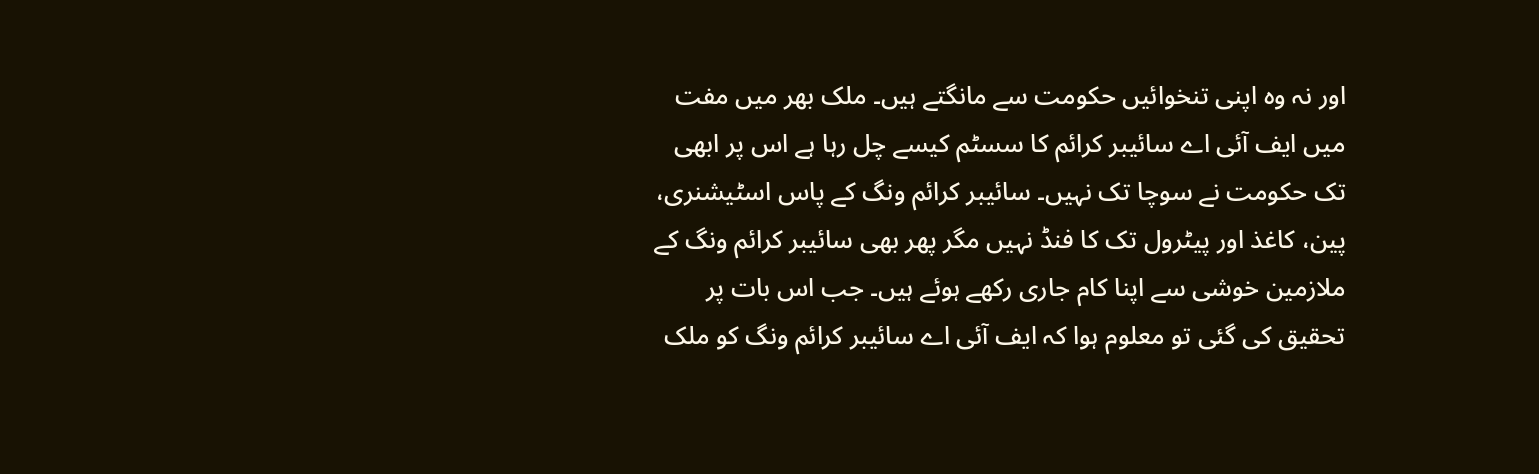اور نہ وہ اپنی تنخوائیں حکومت سے مانگتے ہیں۔ ملک بھر میں مفت میں ایف آئی اے سائیبر کرائم کا سسٹم کیسے چل رہا ہے اس پر ابھی تک حکومت نے سوچا تک نہیں۔ سائیبر کرائم ونگ کے پاس اسٹیشنری، پین، کاغذ اور پیٹرول تک کا فنڈ نہیں مگر پھر بھی سائیبر کرائم ونگ کے ملازمین خوشی سے اپنا کام جاری رکھے ہوئے ہیں۔ جب اس بات پر تحقیق کی گئی تو معلوم ہوا کہ ایف آئی اے سائیبر کرائم ونگ کو ملک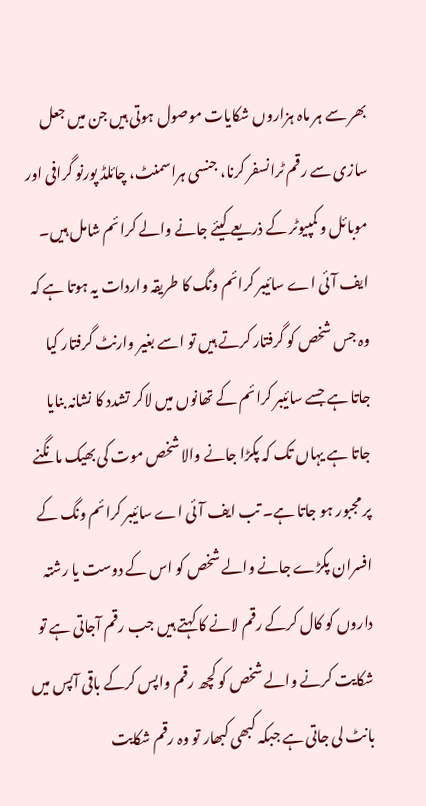بھر سے ہر ماہ ہزاروں شکایات موصول ہوتی ہیں جن میں جعل سازی سے رقم ٹرانسفر کرنا، جنسی ہراسمنٹ، چائلڈ پورنو گرافی اور موبائل و کمپیوٹر کے ذریعے کیئے جانے والے کرائم شامل ہیں۔ ایف آئی اے سائیبر کرائم ونگ کا طریقہ واردات یہ ہوتا ہے کہ وہ جس شخص کو گرفتار کرتے ہیں تو اسے بغیر وارنٹ گرفتار کیا جاتا ہے جسے سائیبر کرائم کے تھانوں میں لاکر تشدد کا نشانہ بنایا جاتا ہے یہاں تک کہ پکڑا جانے والا شخص موت کی بھیک مانگنے پر مجبور ہو جاتا ہے۔ تب ایف آئی اے سائیبر کرائم ونگ کے افسران پکڑے جانے والے شخص کو اس کے دوست یا رشتہ داروں کو کال کرکے رقم لانے کا کہتے ہیں جب رقم آجاتی ہے تو شکایت کرنے والے شخص کو کچھ رقم واپس کرکے باقی آپس میں بانٹ لی جاتی ہے جبکہ کبھی کبھار تو وہ رقم شکایت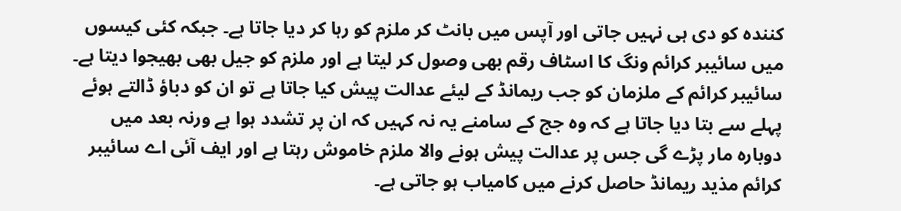کنندہ کو دی ہی نہیں جاتی اور آپس میں بانٹ کر ملزم کو رہا کر دیا جاتا ہے۔ جبکہ کئی کیسوں میں سائیبر کرائم ونگ کا اسٹاف رقم بھی وصول کر لیتا ہے اور ملزم کو جیل بھی بھیجوا دیتا ہے۔ سائیبر کرائم کے ملزمان کو جب ریمانڈ کے لیئے عدالت پیش کیا جاتا ہے تو ان کو دباؤ ڈالتے ہوئے پہلے سے بتا دیا جاتا ہے کہ وہ جج کے سامنے یہ نہ کہیں کہ ان پر تشدد ہوا ہے ورنہ بعد میں دوبارہ مار پڑے گی جس پر عدالت پیش ہونے والا ملزم خاموش رہتا ہے اور ایف آئی اے سائیبر کرائم مذید ریمانڈ حاصل کرنے میں کامیاب ہو جاتی ہے۔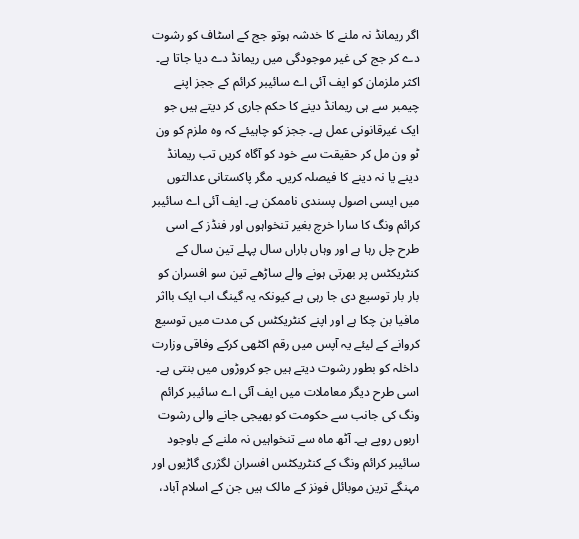اگر ریمانڈ نہ ملنے کا خدشہ ہوتو جج کے اسٹاف کو رشوت دے کر جج کی غیر موجودگی میں ریمانڈ دے دیا جاتا ہے۔ اکثر ملزمان کو ایف آئی اے سائیبر کرائم کے ججز اپنے چیمبر سے ہی ریمانڈ دینے کا حکم جاری کر دیتے ہیں جو ایک غیرقانونی عمل ہے۔ ججز کو چاہیئے کہ وہ ملزم کو ون ٹو ون مل کر حقیقت سے خود کو آگاہ کریں تب ریمانڈ دینے یا نہ دینے کا فیصلہ کریں۔ مگر پاکستانی عدالتوں میں ایسی اصول پسندی ناممکن ہے۔ ایف آئی اے سائیبر کرائم ونگ کا سارا خرچ بغیر تنخواہوں اور فنڈز کے اسی طرح چل رہا ہے اور وہاں باراں سال پہلے تین سال کے کنٹریکٹس پر بھرتی ہونے والے ساڑھے تین سو افسران کو بار بار توسیع دی جا رہی ہے کیونکہ یہ گینگ اب ایک بااثر مافیا بن چکا ہے اور اپنے کنٹریکٹس کی مدت میں توسیع کروانے کے لیئے یہ آپس میں رقم اکٹھی کرکے وفاقی وزارت داخلہ کو بطور رشوت دیتے ہیں جو کروڑوں میں بنتی ہے۔ اسی طرح دیگر معاملات میں ایف آئی اے سائیبر کرائم ونگ کی جانب سے حکومت کو بھیجی جانے والی رشوت اربوں روپے ہے۔ آٹھ ماہ سے تنخواہیں نہ ملنے کے باوجود سائیبر کرائم ونگ کے کنٹریکٹس افسران لگژری گاڑیوں اور مہنگے ترین موبائل فونز کے مالک ہیں جن کے اسلام آباد،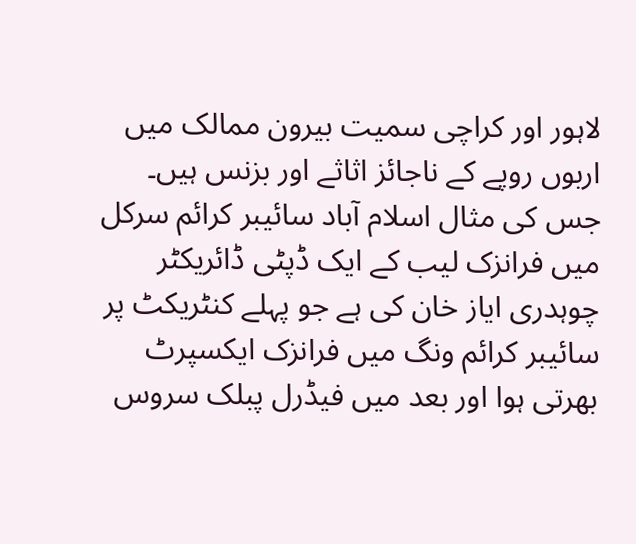لاہور اور کراچی سمیت بیرون ممالک میں اربوں روپے کے ناجائز اثاثے اور بزنس ہیں۔ جس کی مثال اسلام آباد سائیبر کرائم سرکل میں فرانزک لیب کے ایک ڈپٹی ڈائریکٹر چوہدری ایاز خان کی ہے جو پہلے کنٹریکٹ پر سائیبر کرائم ونگ میں فرانزک ایکسپرٹ بھرتی ہوا اور بعد میں فیڈرل پبلک سروس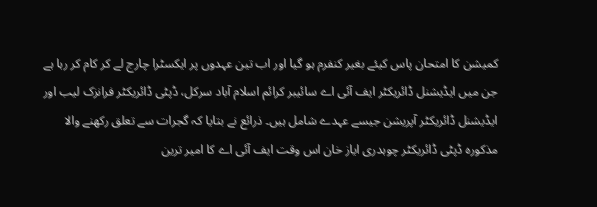کمیشن کا امتحان پاس کیئے بغیر کنفرم ہو گیا اور اب تین عہدوں پر ایکسٹرا چارج لے کر کام کر رہا ہے جن میں ایڈیشنل ڈائریکٹر ایف آئی اے سائیبر کرائم اسلام آباد سرکل، ڈپٹی ڈائریکٹر فرانزک لیب اور ایڈیشنل ڈائریکٹر آپریشن جیسے عہدے شامل ہیں۔ ذرائع نے بتایا کہ گجرات سے تعلق رکھنے والا مذکورہ ڈپٹی ڈائریکٹر چوہدری ایاز خان اس وقت ایف آئی اے کا امیر ترین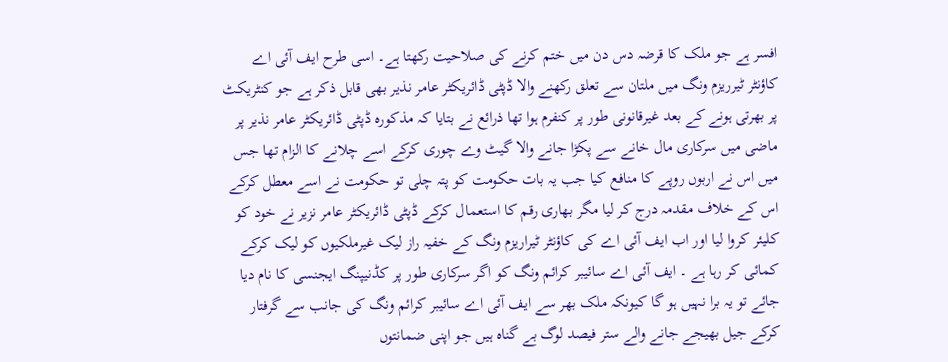افسر ہے جو ملک کا قرضہ دس دن میں ختم کرنے کی صلاحیت رکھتا ہے۔ اسی طرح ایف آئی اے کاؤنٹر ٹیرریزم ونگ میں ملتان سے تعلق رکھنے والا ڈپٹی ڈائریکٹر عامر نذیر بھی قابل ذکر ہے جو کنٹریکٹ پر بھرتی ہونے کے بعد غیرقانونی طور پر کنفرم ہوا تھا ذرائع نے بتایا کہ مذکورہ ڈپٹی ڈائریکٹر عامر نذیر پر ماضی میں سرکاری مال خانے سے پکڑا جانے والا گیٹ وے چوری کرکے اسے چلانے کا الزام تھا جس میں اس نے اربوں روپے کا منافع کیا جب یہ بات حکومت کو پتہ چلی تو حکومت نے اسے معطل کرکے اس کے خلاف مقدمہ درج کر لیا مگر بھاری رقم کا استعمال کرکے ڈپٹی ڈائریکٹر عامر نزیر نے خود کو کلیئر کروا لیا اور اب ایف آئی اے کی کاؤنٹر ٹیراریزم ونگ کے خفیہ راز لیک غیرملکیوں کو لیک کرکے کمائی کر رہا ہے ۔ ایف آئی اے سائیبر کرائم ونگ کو اگر سرکاری طور پر کڈنیپنگ ایجنسی کا نام دیا جائے تو یہ برا نہیں ہو گا کیونکہ ملک بھر سے ایف آئی اے سائیبر کرائم ونگ کی جانب سے گرفتار کرکے جیل بھیجے جانے والے ستر فیصد لوگ بے گناہ ہیں جو اپنی ضمانتوں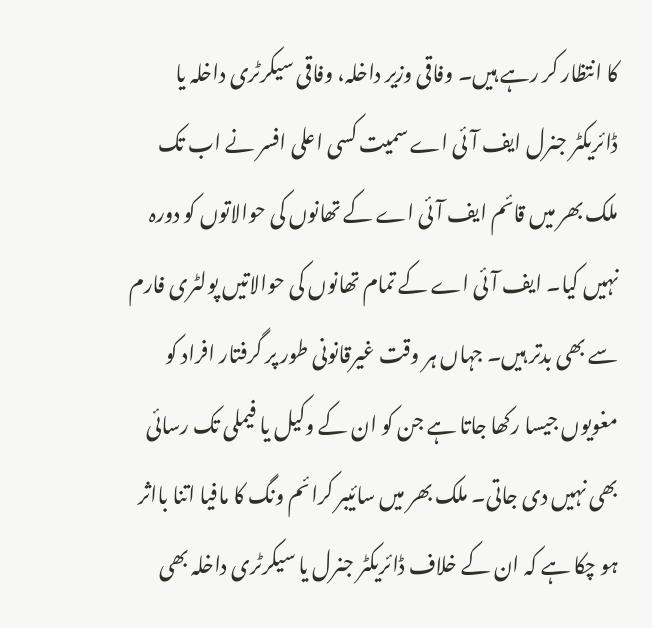کا انتظار کر رہے ہیں۔ وفاقی وزیر داخلہ، وفاقی سیکرٹری داخلہ یا ڈائریکٹر جنرل ایف آئی اے سمیت کسی اعلی افسر نے اب تک ملک بھر میں قائم ایف آئی اے کے تھانوں کی حوالاتوں کو دورہ نہیں کیا۔ ایف آئی اے کے تمام تھانوں کی حوالاتیں پولٹری فارم سے بھی بدتر ہیں۔ جہاں ہر وقت غیرقانونی طور پر گرفتار افراد کو مغویوں جیسا رکھا جاتا ہے جن کو ان کے وکیل یا فیملی تک رسائی بھی نہیں دی جاتی۔ ملک بھر میں سائیبر کرائم ونگ کا مافیا اتنا بااثر ہو چکا ہے کہ ان کے خلاف ڈائریکٹر جنرل یا سیکرٹری داخلہ بھی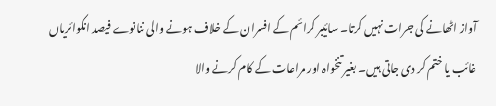آواز اٹھانے کی جرات نہیں کرتا۔ سائیبر کرائم کے افسران کے خلاف ہونے والی ننانوے فیصد انکوائریاں غائب یا ختم کر دی جاتی ہیں۔ بغیر تنخواہ اور مراعات کے کام کرنے والا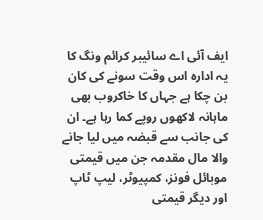ایف آئی اے سائیبر کرائم ونگ کا یہ ادارہ اس وقت سونے کی کان بن چکا ہے جہاں کا خاکروب بھی ماہانہ لاکھوں روپے کما رہا ہے۔ ان کی جانب سے قبضہ میں لیا جانے والا مال مقدمہ جن میں قیمتی موبائل فونز، کمپیوٹر، لیپ ٹاپ اور دیگر قیمتی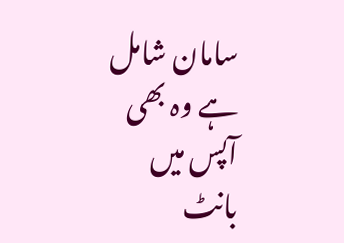سامان شامل ہے وہ بھی آپس میں بانٹ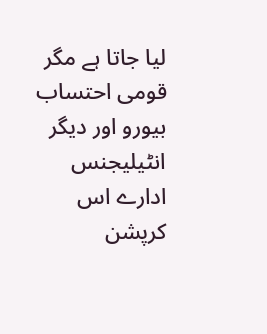لیا جاتا ہے مگر قومی احتساب بیورو اور دیگر انٹیلیجنس ادارے اس کرپشن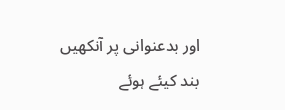اور بدعنوانی پر آنکھیں بند کیئے ہوئے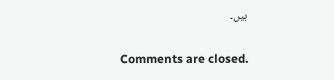ہیں۔

Comments are closed.